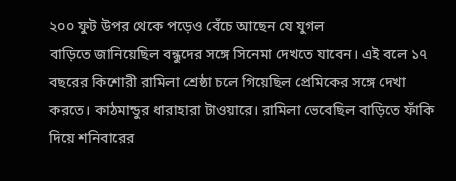২০০ ফুট উপর থেকে পড়েও বেঁচে আছেন যে যুগল
বাড়িতে জানিয়েছিল বন্ধুদের সঙ্গে সিনেমা দেখতে যাবেন। এই বলে ১৭ বছরের কিশোরী রামিলা শ্রেষ্ঠা চলে গিয়েছিল প্রেমিকের সঙ্গে দেখা করতে। কাঠমান্ডুর ধারাহারা টাওয়ারে। রামিলা ভেবেছিল বাড়িতে ফাঁকি দিয়ে শনিবারের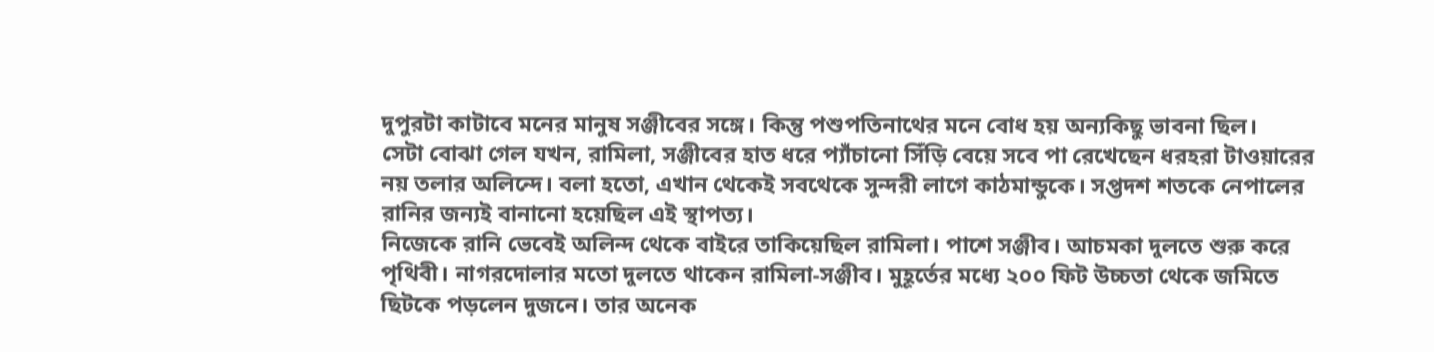দুপুরটা কাটাবে মনের মানুষ সঞ্জীবের সঙ্গে। কিন্তু পশুপতিনাথের মনে বোধ হয় অন্যকিছু ভাবনা ছিল।
সেটা বোঝা গেল যখন‚ রামিলা‚ সঞ্জীবের হাত ধরে প্যাঁচানো সিঁড়ি বেয়ে সবে পা রেখেছেন ধরহরা টাওয়ারের নয় তলার অলিন্দে। বলা হতো‚ এখান থেকেই সবথেকে সুন্দরী লাগে কাঠমান্ডুকে। সপ্তদশ শতকে নেপালের রানির জন্যই বানানো হয়েছিল এই স্থাপত্য।
নিজেকে রানি ভেবেই অলিন্দ থেকে বাইরে তাকিয়েছিল রামিলা। পাশে সঞ্জীব। আচমকা দুলতে শুরু করে পৃথিবী। নাগরদোলার মতো দুলতে থাকেন রামিলা-সঞ্জীব। মুহূর্তের মধ্যে ২০০ ফিট উচ্চতা থেকে জমিতে ছিটকে পড়লেন দুজনে। তার অনেক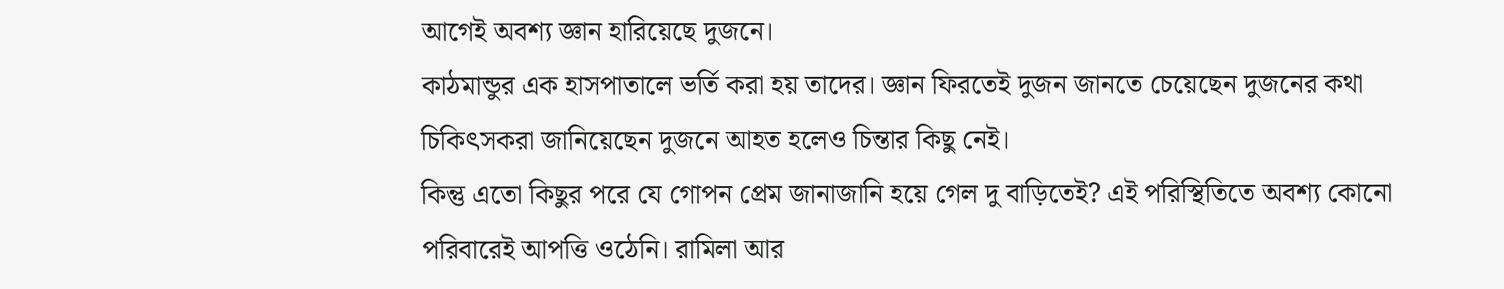আগেই অবশ্য জ্ঞান হারিয়েছে দুজনে।
কাঠমান্ডুর এক হাসপাতালে ভর্তি করা হয় তাদের। জ্ঞান ফিরতেই দুজন জানতে চেয়েছেন দুজনের কথা চিকিৎসকরা জানিয়েছেন দুজনে আহত হলেও চিন্তার কিছু নেই।
কিন্তু এতো কিছুর পরে যে গোপন প্রেম জানাজানি হয়ে গেল দু বাড়িতেই? এই পরিস্থিতিতে অবশ্য কোনো পরিবারেই আপত্তি ওঠেনি। রামিলা আর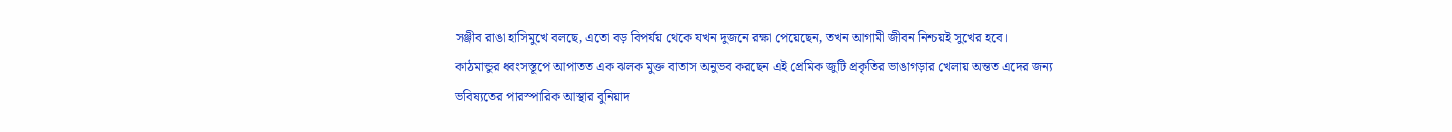সঞ্জীব রাঙা হাসিমুখে বলছে‚ এতো বড় বিপর্যয় থেকে যখন দুজনে রক্ষা পেয়েছেন‚ তখন আগামী জীবন নিশ্চয়ই সুখের হবে।
কাঠমান্ডুর ধ্বংসস্তূপে আপাতত এক ঝলক মুক্ত বাতাস অনুভব করছেন এই প্রেমিক জুটি প্রকৃতির ভাঙাগড়ার খেলায় অন্তত এদের জন্য ভবিষ্যতের পারস্পারিক আস্থার বুনিয়াদ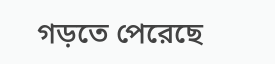গড়তে পেরেছে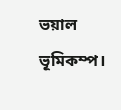ভয়াল ভূমিকম্প।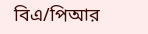বিএ/পিআর